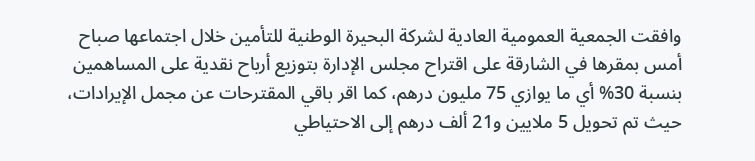وافقت الجمعية العمومية العادية لشركة البحيرة الوطنية للتأمين خلال اجتماعها صباح أمس بمقرها في الشارقة على اقتراح مجلس الإدارة بتوزيع أرباح نقدية على المساهمين بنسبة 30% أي ما يوازي 75 مليون درهم، كما اقر باقي المقترحات عن مجمل الإيرادات، حيث تم تحويل 5 ملايين و21 ألف درهم إلى الاحتياطي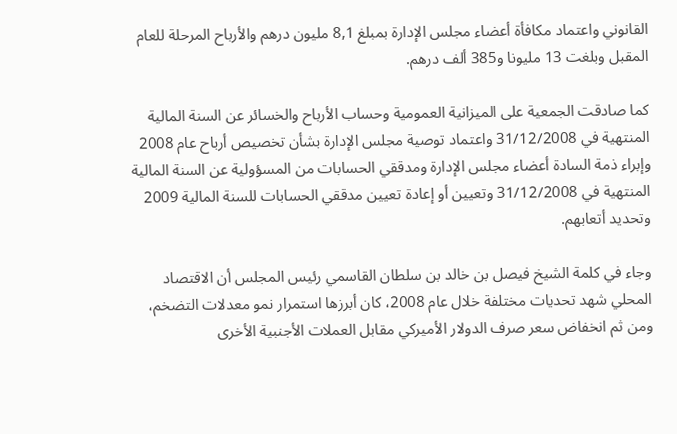القانوني واعتماد مكافأة أعضاء مجلس الإدارة بمبلغ 8,1 مليون درهم والأرباح المرحلة للعام المقبل وبلغت 13 مليونا و385 ألف درهم.

كما صادقت الجمعية على الميزانية العمومية وحساب الأرباح والخسائر عن السنة المالية المنتهية في 31/12/2008 واعتماد توصية مجلس الإدارة بشأن تخصيص أرباح عام 2008 وإبراء ذمة السادة أعضاء مجلس الإدارة ومدققي الحسابات من المسؤولية عن السنة المالية المنتهية في 31/12/2008 وتعيين أو إعادة تعيين مدققي الحسابات للسنة المالية 2009 وتحديد أتعابهم.

وجاء في كلمة الشيخ فيصل بن خالد بن سلطان القاسمي رئيس المجلس أن الاقتصاد المحلي شهد تحديات مختلفة خلال عام 2008، كان أبرزها استمرار نمو معدلات التضخم، ومن ثم انخفاض سعر صرف الدولار الأميركي مقابل العملات الأجنبية الأخرى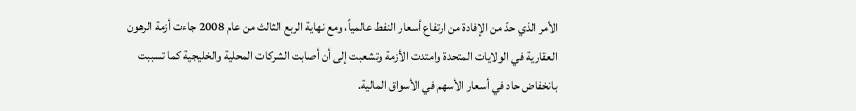الأمر الذي حدّ من الإفادة من ارتفاع أسعار النفط عالمياً، ومع نهاية الربع الثالث من عام 2008 جاءت أزمة الرهون العقارية في الولايات المتحدة وامتدت الأزمة وتشعبت إلى أن أصابت الشركات المحلية والخليجية كما تسببت بانخفاض حاد في أسعار الأسهم في الأسواق المالية.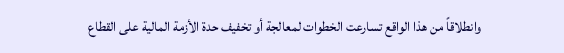وانطلاقاً من هذا الواقع تسارعت الخطوات لمعالجة أو تخفيف حدة الأزمة المالية على القطاع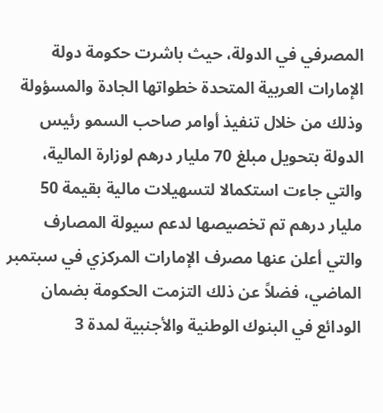المصرفي في الدولة، حيث باشرت حكومة دولة الإمارات العربية المتحدة خطواتها الجادة والمسؤولة وذلك من خلال تنفيذ أوامر صاحب السمو رئيس الدولة بتحويل مبلغ 70 مليار درهم لوزارة المالية، والتي جاءت استكمالا لتسهيلات مالية بقيمة 50 مليار درهم تم تخصيصها لدعم سيولة المصارف والتي أعلن عنها مصرف الإمارات المركزي في سبتمبر الماضي، فضلاً عن ذلك التزمت الحكومة بضمان الودائع في البنوك الوطنية والأجنبية لمدة 3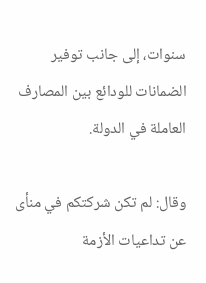سنوات، إلى جانب توفير الضمانات للودائع بين المصارف العاملة في الدولة.

وقال: لم تكن شركتكم في منأى عن تداعيات الأزمة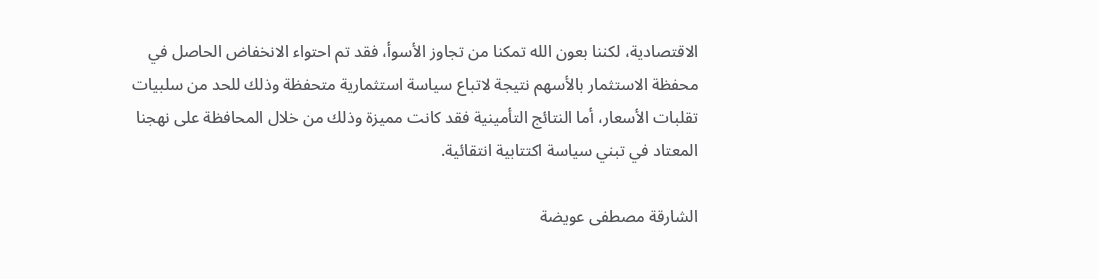الاقتصادية، لكننا بعون الله تمكنا من تجاوز الأسوأ، فقد تم احتواء الانخفاض الحاصل في محفظة الاستثمار بالأسهم نتيجة لاتباع سياسة استثمارية متحفظة وذلك للحد من سلبيات تقلبات الأسعار، أما النتائج التأمينية فقد كانت مميزة وذلك من خلال المحافظة على نهجنا المعتاد في تبني سياسة اكتتابية انتقائية.

الشارقة مصطفى عويضة